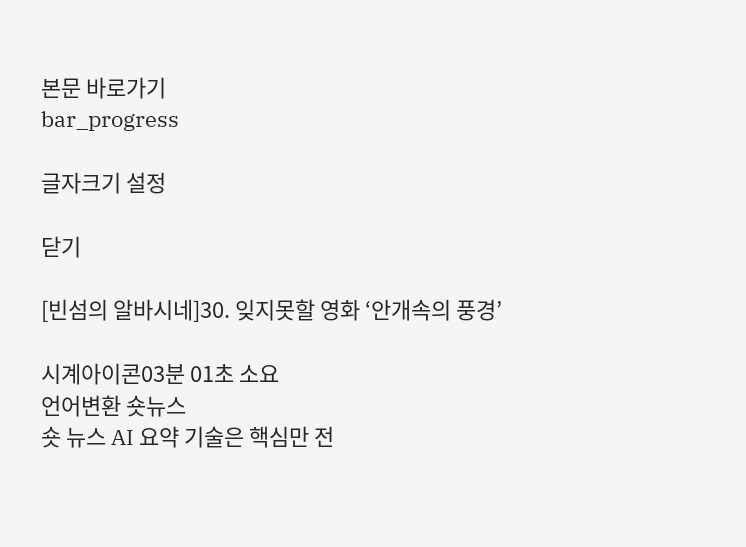본문 바로가기
bar_progress

글자크기 설정

닫기

[빈섬의 알바시네]30. 잊지못할 영화 ‘안개속의 풍경’

시계아이콘03분 01초 소요
언어변환 숏뉴스
숏 뉴스 AI 요약 기술은 핵심만 전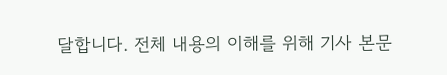달합니다. 전체 내용의 이해를 위해 기사 본문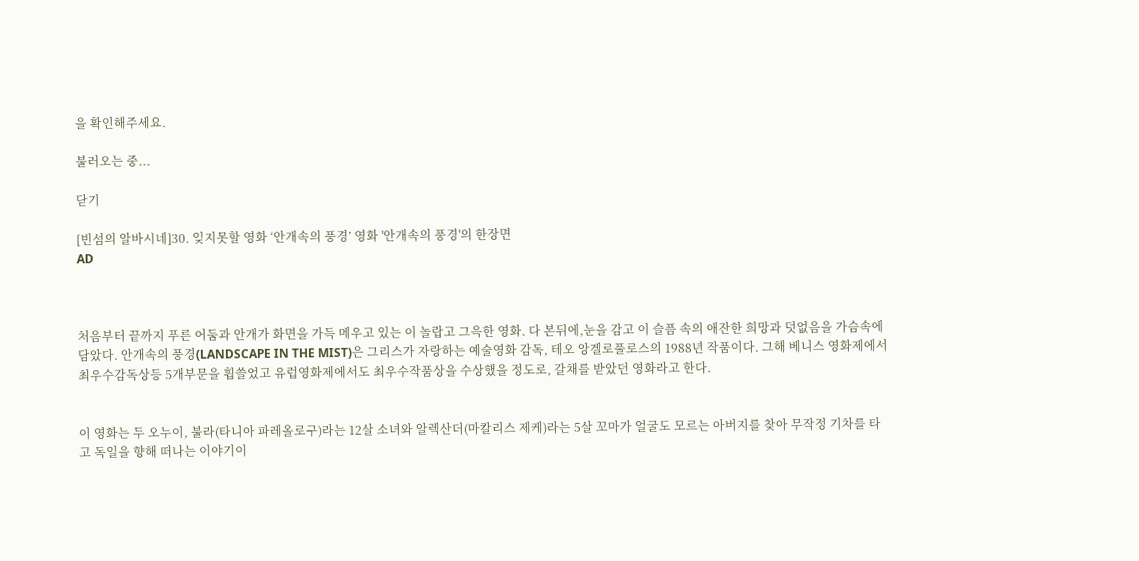을 확인해주세요.

불러오는 중...

닫기

[빈섬의 알바시네]30. 잊지못할 영화 ‘안개속의 풍경’ 영화 '안개속의 풍경'의 한장면
AD



처음부터 끝까지 푸른 어둠과 안개가 화면을 가득 메우고 있는 이 놀랍고 그윽한 영화. 다 본뒤에,눈을 감고 이 슬픔 속의 애잔한 희망과 덧없음을 가슴속에 담았다. 안개속의 풍경(LANDSCAPE IN THE MIST)은 그리스가 자랑하는 예술영화 감독, 테오 앙겔로풀로스의 1988년 작품이다. 그해 베니스 영화제에서 최우수감독상등 5개부문을 휩쓸었고 유럽영화제에서도 최우수작품상을 수상했을 정도로, 갈채를 받았던 영화라고 한다.


이 영화는 두 오누이, 불라(타니아 파레올로구)라는 12살 소녀와 알렉산더(마칼리스 제케)라는 5살 꼬마가 얼굴도 모르는 아버지를 찾아 무작정 기차를 타고 독일을 향해 떠나는 이야기이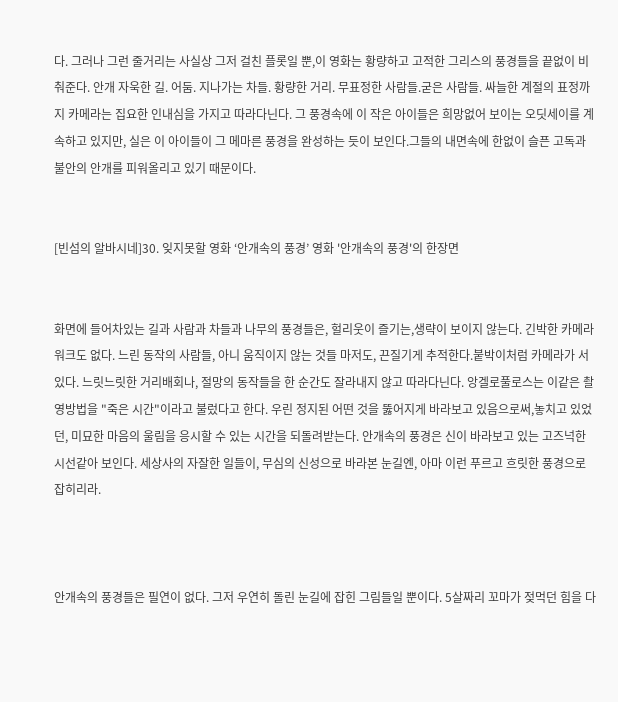다. 그러나 그런 줄거리는 사실상 그저 걸친 플롯일 뿐,이 영화는 황량하고 고적한 그리스의 풍경들을 끝없이 비춰준다. 안개 자욱한 길. 어둠. 지나가는 차들. 황량한 거리. 무표정한 사람들.굳은 사람들. 싸늘한 계절의 표정까지 카메라는 집요한 인내심을 가지고 따라다닌다. 그 풍경속에 이 작은 아이들은 희망없어 보이는 오딧세이를 계속하고 있지만, 실은 이 아이들이 그 메마른 풍경을 완성하는 듯이 보인다.그들의 내면속에 한없이 슬픈 고독과 불안의 안개를 피워올리고 있기 때문이다.


[빈섬의 알바시네]30. 잊지못할 영화 ‘안개속의 풍경’ 영화 '안개속의 풍경'의 한장면


화면에 들어차있는 길과 사람과 차들과 나무의 풍경들은, 헐리웃이 즐기는,생략이 보이지 않는다. 긴박한 카메라워크도 없다. 느린 동작의 사람들, 아니 움직이지 않는 것들 마저도, 끈질기게 추적한다.붙박이처럼 카메라가 서있다. 느릿느릿한 거리배회나, 절망의 동작들을 한 순간도 잘라내지 않고 따라다닌다. 앙겔로풀로스는 이같은 촬영방법을 "죽은 시간"이라고 불렀다고 한다. 우린 정지된 어떤 것을 뚫어지게 바라보고 있음으로써,놓치고 있었던, 미묘한 마음의 울림을 응시할 수 있는 시간을 되돌려받는다. 안개속의 풍경은 신이 바라보고 있는 고즈넉한 시선같아 보인다. 세상사의 자잘한 일들이, 무심의 신성으로 바라본 눈길엔, 아마 이런 푸르고 흐릿한 풍경으로 잡히리라.



안개속의 풍경들은 필연이 없다. 그저 우연히 돌린 눈길에 잡힌 그림들일 뿐이다. 5살짜리 꼬마가 젖먹던 힘을 다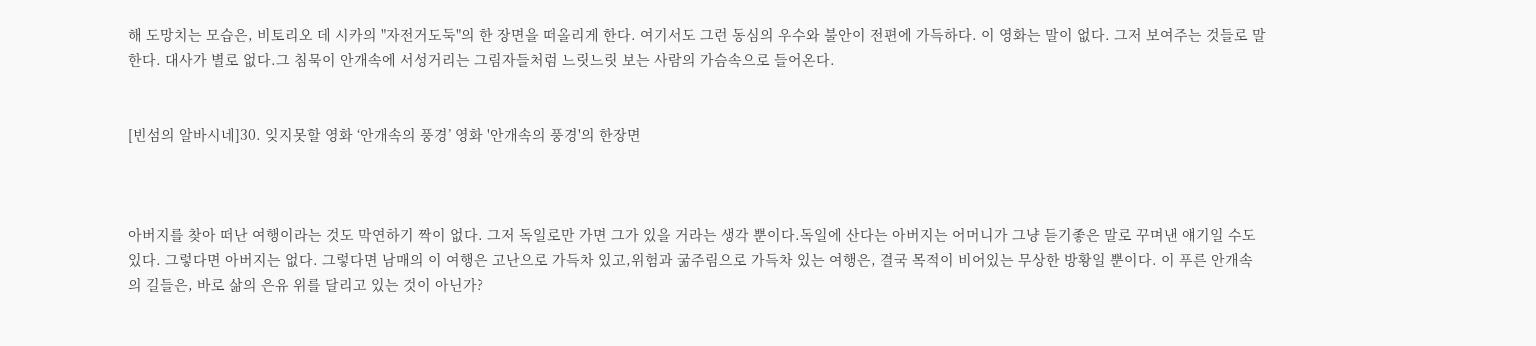해 도망치는 모습은, 비토리오 데 시카의 "자전거도둑"의 한 장면을 떠올리게 한다. 여기서도 그런 동심의 우수와 불안이 전편에 가득하다. 이 영화는 말이 없다. 그저 보여주는 것들로 말한다. 대사가 별로 없다.그 침묵이 안개속에 서성거리는 그림자들처럼 느릿느릿 보는 사람의 가슴속으로 들어온다.


[빈섬의 알바시네]30. 잊지못할 영화 ‘안개속의 풍경’ 영화 '안개속의 풍경'의 한장면



아버지를 찾아 떠난 여행이라는 것도 막연하기 짝이 없다. 그저 독일로만 가면 그가 있을 거라는 생각 뿐이다.독일에 산다는 아버지는 어머니가 그냥 듣기좋은 말로 꾸며낸 얘기일 수도 있다. 그렇다면 아버지는 없다. 그렇다면 남매의 이 여행은 고난으로 가득차 있고,위험과 굶주림으로 가득차 있는 여행은, 결국 목적이 비어있는 무상한 방황일 뿐이다. 이 푸른 안개속의 길들은, 바로 삶의 은유 위를 달리고 있는 것이 아닌가?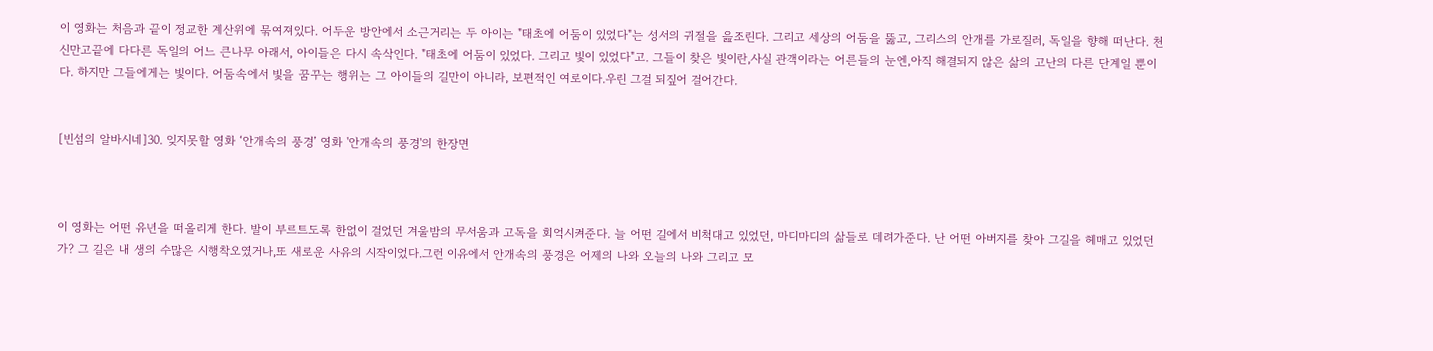이 영화는 처음과 끝이 정교한 계산위에 묶여져있다. 어두운 방안에서 소근거리는 두 아이는 "태초에 어둠이 있었다"는 성서의 귀절을 읊조린다. 그리고 세상의 어둠을 뚫고, 그리스의 안개를 가로질러, 독일을 향해 떠난다. 천신만고끝에 다다른 독일의 어느 큰나무 아래서, 아이들은 다시 속삭인다. "태초에 어둠이 있었다. 그리고 빛이 있었다"고. 그들이 찾은 빛이란,사실 관객이라는 어른들의 눈엔,아직 해결되지 않은 삶의 고난의 다른 단계일 뿐이다. 하지만 그들에게는 빛이다. 어둠속에서 빛을 꿈꾸는 행위는 그 아이들의 길만이 아니라, 보편적인 여로이다.우린 그걸 되짚어 걸어간다.


[빈섬의 알바시네]30. 잊지못할 영화 ‘안개속의 풍경’ 영화 '안개속의 풍경'의 한장면



이 영화는 어떤 유년을 떠올리게 한다. 발이 부르트도록 한없이 걸었던 겨울밤의 무서움과 고독을 회억시켜준다. 늘 어떤 길에서 비척대고 있었던, 마디마디의 삶들로 데려가준다. 난 어떤 아버지를 찾아 그길을 헤매고 있었던가? 그 길은 내 생의 수많은 시행착오였거나,또 새로운 사유의 시작이었다.그런 이유에서 안개속의 풍경은 어제의 나와 오늘의 나와 그리고 모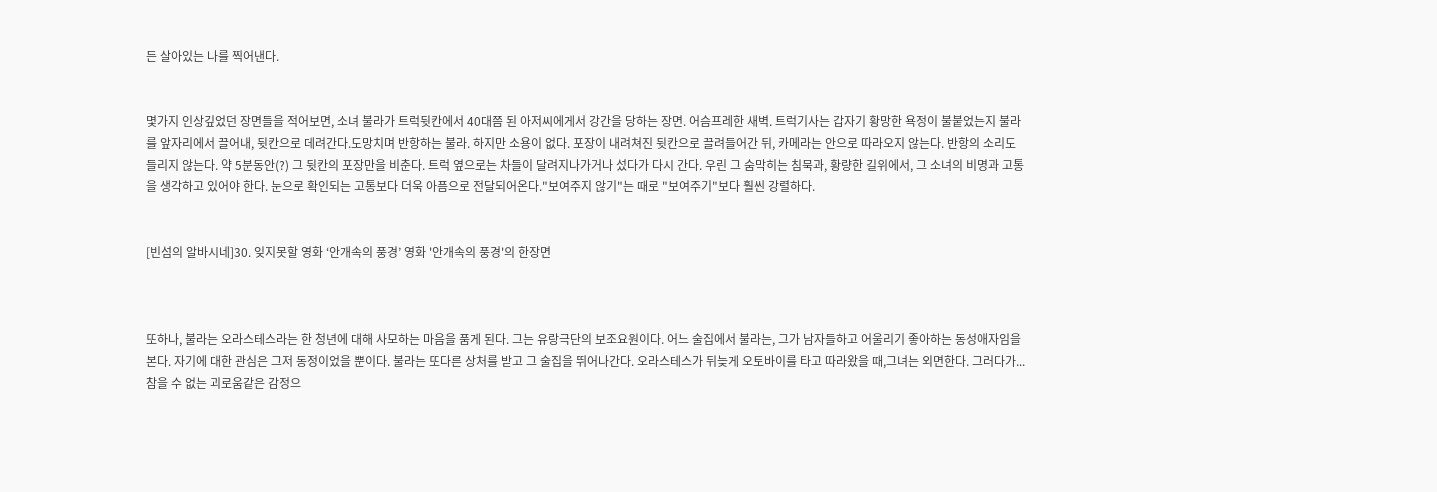든 살아있는 나를 찍어낸다.


몇가지 인상깊었던 장면들을 적어보면, 소녀 불라가 트럭뒷칸에서 40대쯤 된 아저씨에게서 강간을 당하는 장면. 어슴프레한 새벽. 트럭기사는 갑자기 황망한 욕정이 불붙었는지 불라를 앞자리에서 끌어내, 뒷칸으로 데려간다.도망치며 반항하는 불라. 하지만 소용이 없다. 포장이 내려쳐진 뒷칸으로 끌려들어간 뒤, 카메라는 안으로 따라오지 않는다. 반항의 소리도 들리지 않는다. 약 5분동안(?) 그 뒷칸의 포장만을 비춘다. 트럭 옆으로는 차들이 달려지나가거나 섰다가 다시 간다. 우린 그 숨막히는 침묵과, 황량한 길위에서, 그 소녀의 비명과 고통을 생각하고 있어야 한다. 눈으로 확인되는 고통보다 더욱 아픔으로 전달되어온다."보여주지 않기"는 때로 "보여주기"보다 훨씬 강렬하다.


[빈섬의 알바시네]30. 잊지못할 영화 ‘안개속의 풍경’ 영화 '안개속의 풍경'의 한장면



또하나, 불라는 오라스테스라는 한 청년에 대해 사모하는 마음을 품게 된다. 그는 유랑극단의 보조요원이다. 어느 술집에서 불라는, 그가 남자들하고 어울리기 좋아하는 동성애자임을 본다. 자기에 대한 관심은 그저 동정이었을 뿐이다. 불라는 또다른 상처를 받고 그 술집을 뛰어나간다. 오라스테스가 뒤늦게 오토바이를 타고 따라왔을 때,그녀는 외면한다. 그러다가... 참을 수 없는 괴로움같은 감정으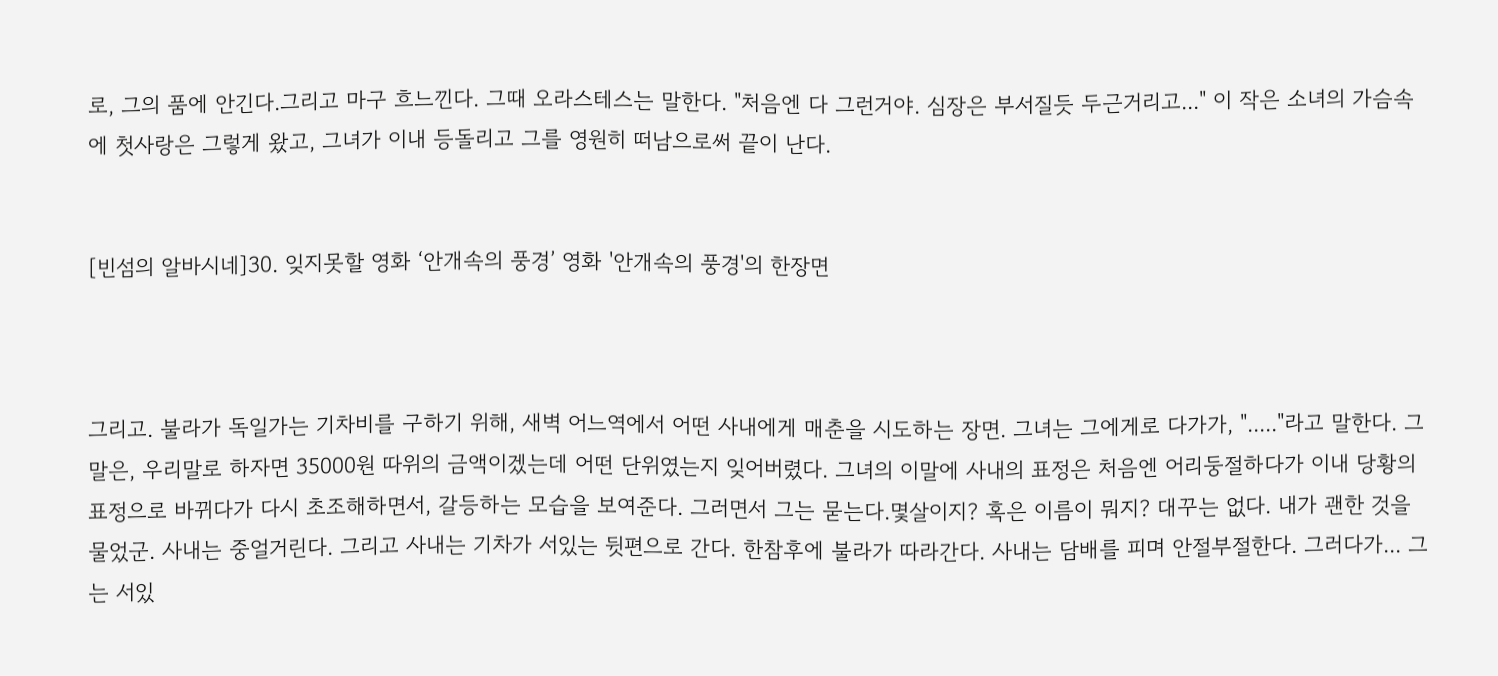로, 그의 품에 안긴다.그리고 마구 흐느낀다. 그때 오라스테스는 말한다. "처음엔 다 그런거야. 심장은 부서질듯 두근거리고..." 이 작은 소녀의 가슴속에 첫사랑은 그렇게 왔고, 그녀가 이내 등돌리고 그를 영원히 떠남으로써 끝이 난다.


[빈섬의 알바시네]30. 잊지못할 영화 ‘안개속의 풍경’ 영화 '안개속의 풍경'의 한장면



그리고. 불라가 독일가는 기차비를 구하기 위해, 새벽 어느역에서 어떤 사내에게 매춘을 시도하는 장면. 그녀는 그에게로 다가가, "....."라고 말한다. 그 말은, 우리말로 하자면 35000원 따위의 금액이겠는데 어떤 단위였는지 잊어버렸다. 그녀의 이말에 사내의 표정은 처음엔 어리둥절하다가 이내 당황의 표정으로 바뀌다가 다시 초조해하면서, 갈등하는 모습을 보여준다. 그러면서 그는 묻는다.몇살이지? 혹은 이름이 뭐지? 대꾸는 없다. 내가 괜한 것을 물었군. 사내는 중얼거린다. 그리고 사내는 기차가 서있는 뒷편으로 간다. 한참후에 불라가 따라간다. 사내는 담배를 피며 안절부절한다. 그러다가... 그는 서있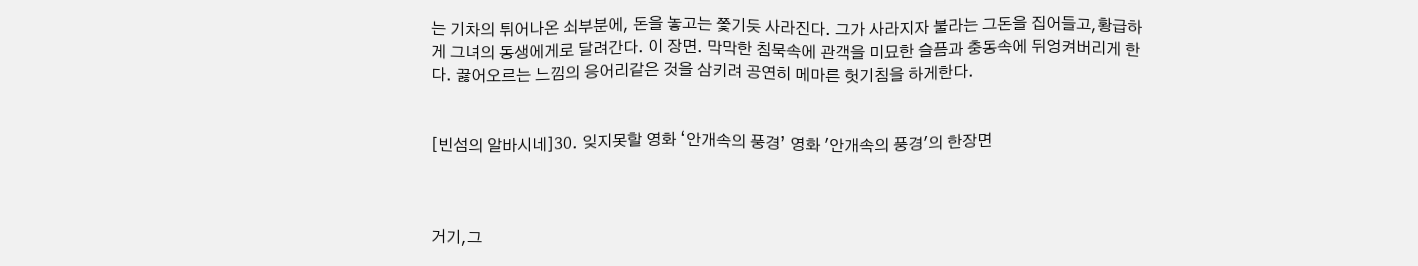는 기차의 튀어나온 쇠부분에, 돈을 놓고는 쫓기듯 사라진다. 그가 사라지자 불라는 그돈을 집어들고,황급하게 그녀의 동생에게로 달려간다. 이 장면. 막막한 침묵속에 관객을 미묘한 슬픔과 충동속에 뒤엉켜버리게 한다. 끓어오르는 느낌의 응어리같은 것을 삼키려 공연히 메마른 헛기침을 하게한다.


[빈섬의 알바시네]30. 잊지못할 영화 ‘안개속의 풍경’ 영화 '안개속의 풍경'의 한장면



거기,그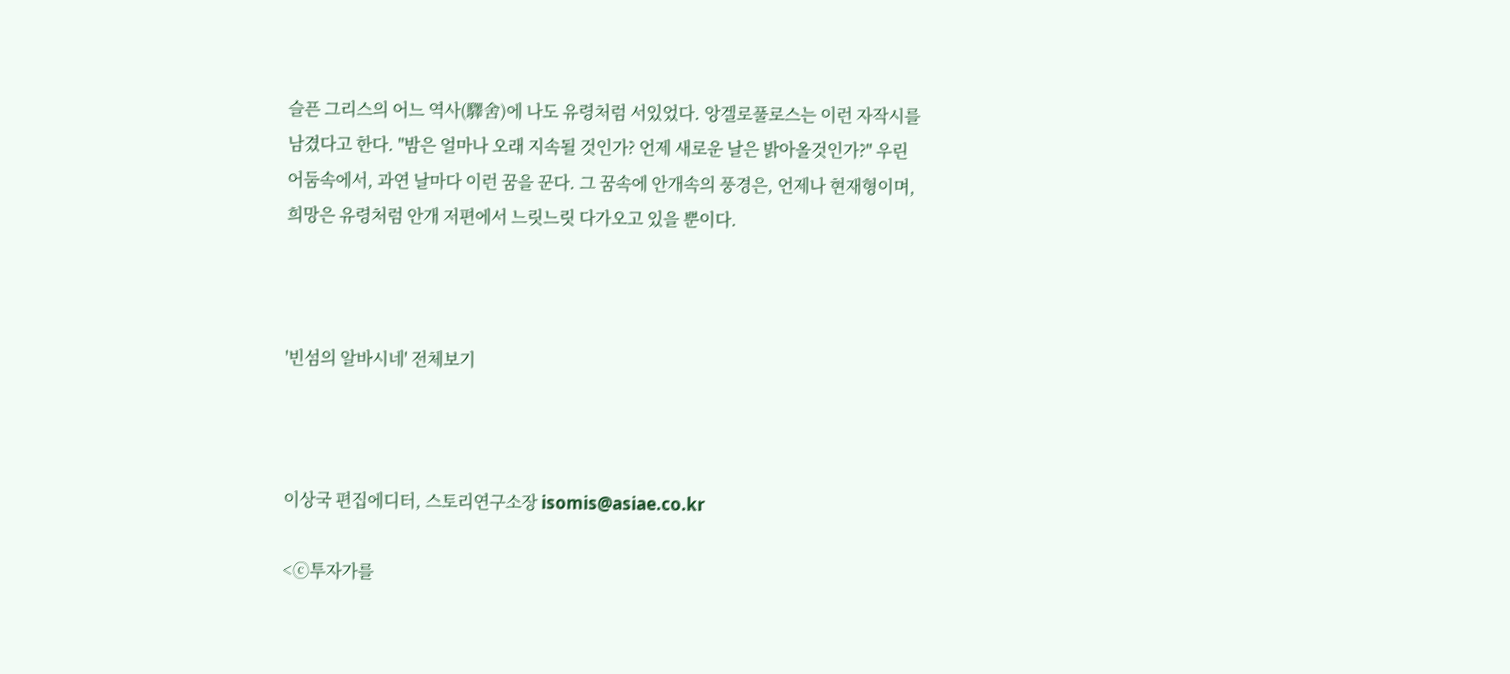슬픈 그리스의 어느 역사(驛舍)에 나도 유령처럼 서있었다. 앙겔로풀로스는 이런 자작시를 남겼다고 한다. "밤은 얼마나 오래 지속될 것인가? 언제 새로운 날은 밝아올것인가?" 우린 어둠속에서, 과연 날마다 이런 꿈을 꾼다. 그 꿈속에 안개속의 풍경은, 언제나 현재형이며,희망은 유령처럼 안개 저편에서 느릿느릿 다가오고 있을 뿐이다.



'빈섬의 알바시네' 전체보기



이상국 편집에디터, 스토리연구소장 isomis@asiae.co.kr

<ⓒ투자가를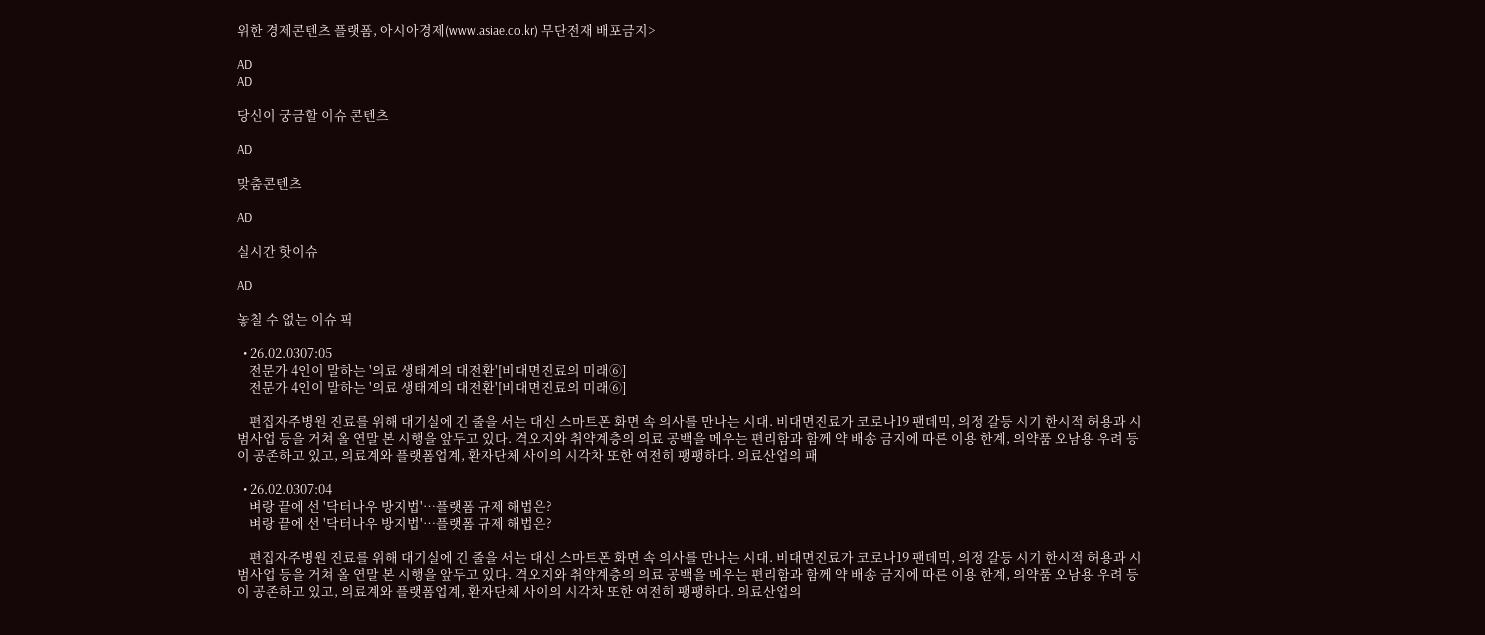위한 경제콘텐츠 플랫폼, 아시아경제(www.asiae.co.kr) 무단전재 배포금지>

AD
AD

당신이 궁금할 이슈 콘텐츠

AD

맞춤콘텐츠

AD

실시간 핫이슈

AD

놓칠 수 없는 이슈 픽

  • 26.02.0307:05
    전문가 4인이 말하는 '의료 생태계의 대전환'[비대면진료의 미래⑥]
    전문가 4인이 말하는 '의료 생태계의 대전환'[비대면진료의 미래⑥]

    편집자주병원 진료를 위해 대기실에 긴 줄을 서는 대신 스마트폰 화면 속 의사를 만나는 시대. 비대면진료가 코로나19 팬데믹, 의정 갈등 시기 한시적 허용과 시범사업 등을 거쳐 올 연말 본 시행을 앞두고 있다. 격오지와 취약계층의 의료 공백을 메우는 편리함과 함께 약 배송 금지에 따른 이용 한계, 의약품 오남용 우려 등이 공존하고 있고, 의료계와 플랫폼업계, 환자단체 사이의 시각차 또한 여전히 팽팽하다. 의료산업의 패

  • 26.02.0307:04
    벼랑 끝에 선 '닥터나우 방지법'…플랫폼 규제 해법은?
    벼랑 끝에 선 '닥터나우 방지법'…플랫폼 규제 해법은?

    편집자주병원 진료를 위해 대기실에 긴 줄을 서는 대신 스마트폰 화면 속 의사를 만나는 시대. 비대면진료가 코로나19 팬데믹, 의정 갈등 시기 한시적 허용과 시범사업 등을 거쳐 올 연말 본 시행을 앞두고 있다. 격오지와 취약계층의 의료 공백을 메우는 편리함과 함께 약 배송 금지에 따른 이용 한계, 의약품 오남용 우려 등이 공존하고 있고, 의료계와 플랫폼업계, 환자단체 사이의 시각차 또한 여전히 팽팽하다. 의료산업의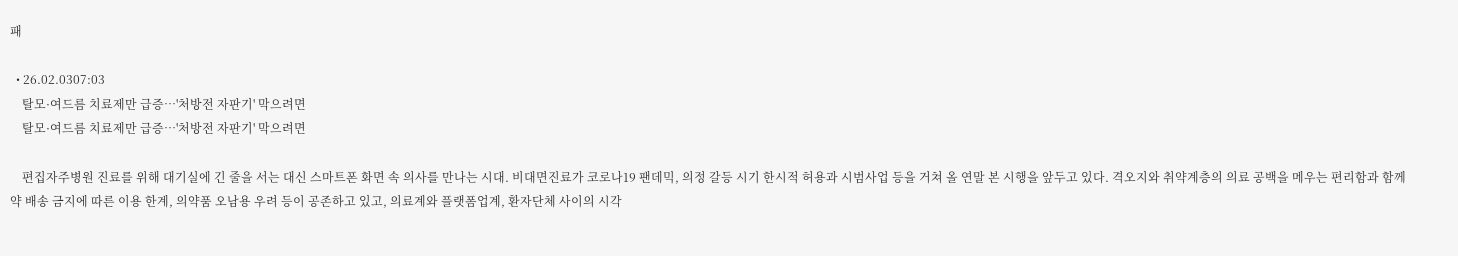패

  • 26.02.0307:03
    탈모·여드름 치료제만 급증…'처방전 자판기' 막으려면
    탈모·여드름 치료제만 급증…'처방전 자판기' 막으려면

    편집자주병원 진료를 위해 대기실에 긴 줄을 서는 대신 스마트폰 화면 속 의사를 만나는 시대. 비대면진료가 코로나19 팬데믹, 의정 갈등 시기 한시적 허용과 시범사업 등을 거쳐 올 연말 본 시행을 앞두고 있다. 격오지와 취약계층의 의료 공백을 메우는 편리함과 함께 약 배송 금지에 따른 이용 한계, 의약품 오남용 우려 등이 공존하고 있고, 의료계와 플랫폼업계, 환자단체 사이의 시각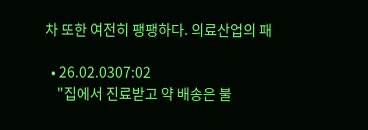차 또한 여전히 팽팽하다. 의료산업의 패

  • 26.02.0307:02
    "집에서 진료받고 약 배송은 불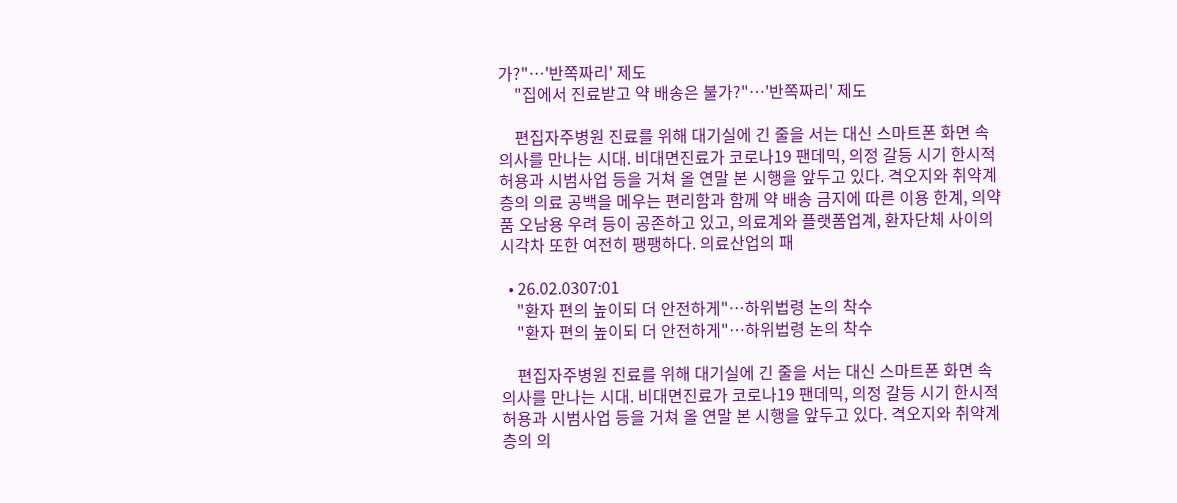가?"…'반쪽짜리' 제도
    "집에서 진료받고 약 배송은 불가?"…'반쪽짜리' 제도

    편집자주병원 진료를 위해 대기실에 긴 줄을 서는 대신 스마트폰 화면 속 의사를 만나는 시대. 비대면진료가 코로나19 팬데믹, 의정 갈등 시기 한시적 허용과 시범사업 등을 거쳐 올 연말 본 시행을 앞두고 있다. 격오지와 취약계층의 의료 공백을 메우는 편리함과 함께 약 배송 금지에 따른 이용 한계, 의약품 오남용 우려 등이 공존하고 있고, 의료계와 플랫폼업계, 환자단체 사이의 시각차 또한 여전히 팽팽하다. 의료산업의 패

  • 26.02.0307:01
    "환자 편의 높이되 더 안전하게"…하위법령 논의 착수
    "환자 편의 높이되 더 안전하게"…하위법령 논의 착수

    편집자주병원 진료를 위해 대기실에 긴 줄을 서는 대신 스마트폰 화면 속 의사를 만나는 시대. 비대면진료가 코로나19 팬데믹, 의정 갈등 시기 한시적 허용과 시범사업 등을 거쳐 올 연말 본 시행을 앞두고 있다. 격오지와 취약계층의 의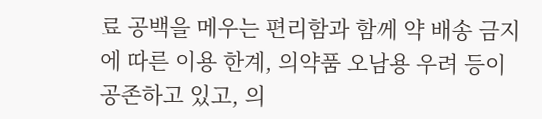료 공백을 메우는 편리함과 함께 약 배송 금지에 따른 이용 한계, 의약품 오남용 우려 등이 공존하고 있고, 의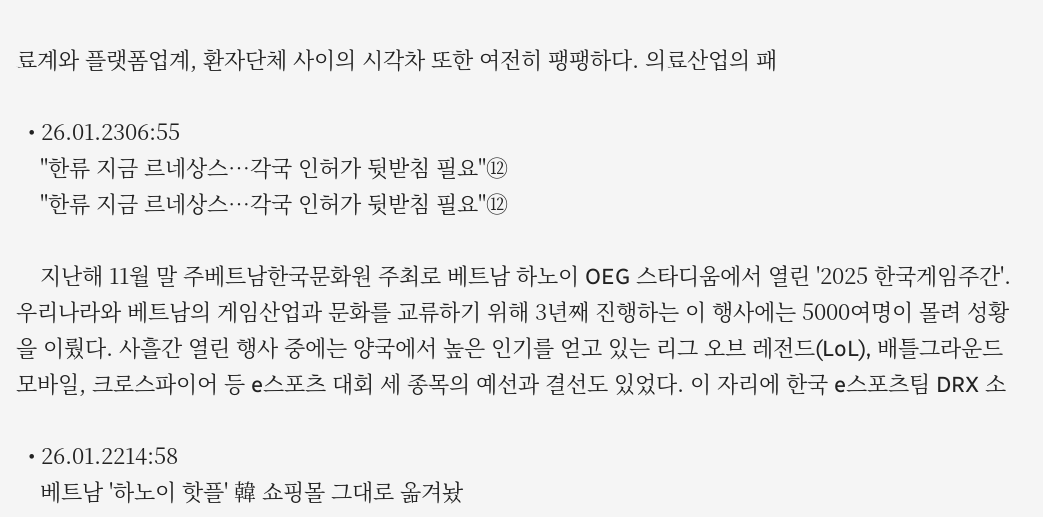료계와 플랫폼업계, 환자단체 사이의 시각차 또한 여전히 팽팽하다. 의료산업의 패

  • 26.01.2306:55
    "한류 지금 르네상스…각국 인허가 뒷받침 필요"⑫
    "한류 지금 르네상스…각국 인허가 뒷받침 필요"⑫

    지난해 11월 말 주베트남한국문화원 주최로 베트남 하노이 OEG 스타디움에서 열린 '2025 한국게임주간'. 우리나라와 베트남의 게임산업과 문화를 교류하기 위해 3년째 진행하는 이 행사에는 5000여명이 몰려 성황을 이뤘다. 사흘간 열린 행사 중에는 양국에서 높은 인기를 얻고 있는 리그 오브 레전드(LoL), 배틀그라운드 모바일, 크로스파이어 등 e스포츠 대회 세 종목의 예선과 결선도 있었다. 이 자리에 한국 e스포츠팀 DRX 소

  • 26.01.2214:58
    베트남 '하노이 핫플' 韓 쇼핑몰 그대로 옮겨놨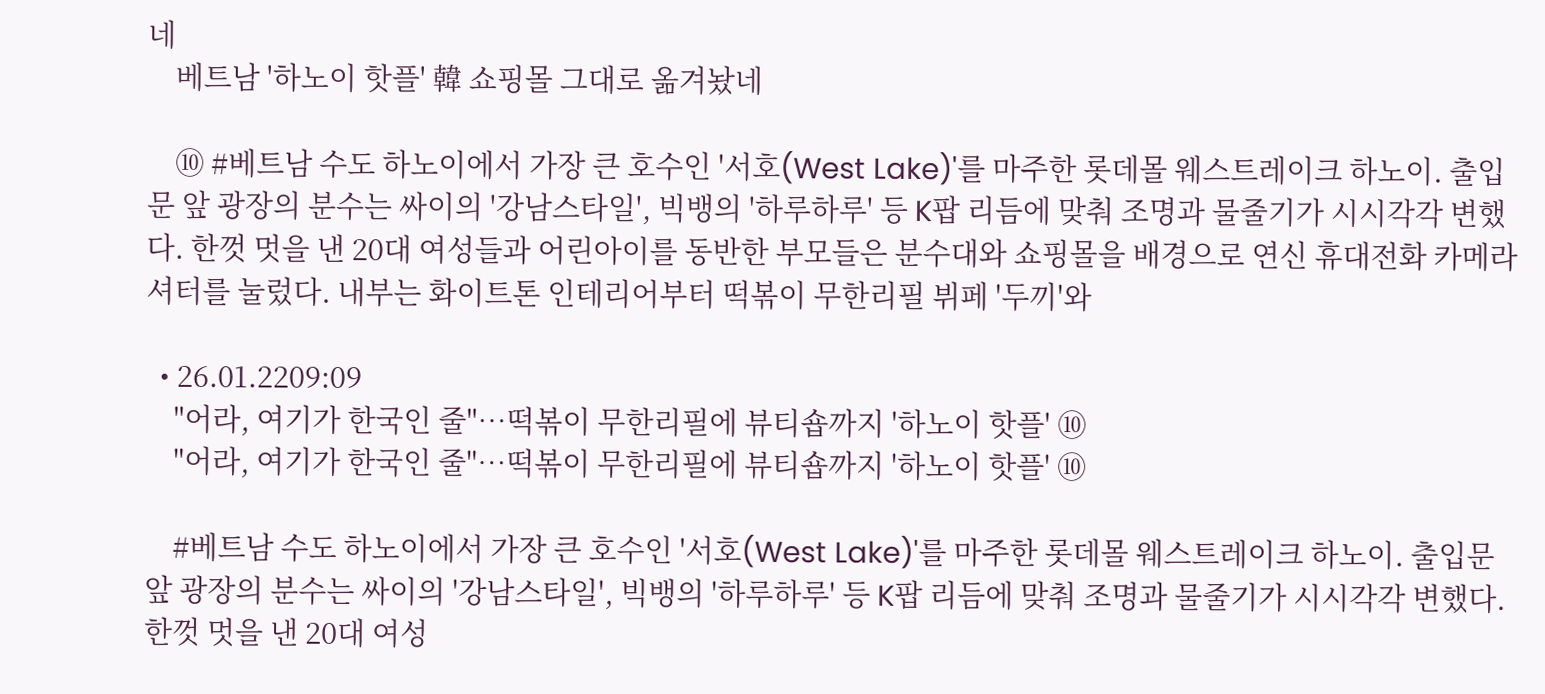네
    베트남 '하노이 핫플' 韓 쇼핑몰 그대로 옮겨놨네

    ⑩ #베트남 수도 하노이에서 가장 큰 호수인 '서호(West Lake)'를 마주한 롯데몰 웨스트레이크 하노이. 출입문 앞 광장의 분수는 싸이의 '강남스타일', 빅뱅의 '하루하루' 등 K팝 리듬에 맞춰 조명과 물줄기가 시시각각 변했다. 한껏 멋을 낸 20대 여성들과 어린아이를 동반한 부모들은 분수대와 쇼핑몰을 배경으로 연신 휴대전화 카메라 셔터를 눌렀다. 내부는 화이트톤 인테리어부터 떡볶이 무한리필 뷔페 '두끼'와

  • 26.01.2209:09
    "어라, 여기가 한국인 줄"…떡볶이 무한리필에 뷰티숍까지 '하노이 핫플' ⑩
    "어라, 여기가 한국인 줄"…떡볶이 무한리필에 뷰티숍까지 '하노이 핫플' ⑩

    #베트남 수도 하노이에서 가장 큰 호수인 '서호(West Lake)'를 마주한 롯데몰 웨스트레이크 하노이. 출입문 앞 광장의 분수는 싸이의 '강남스타일', 빅뱅의 '하루하루' 등 K팝 리듬에 맞춰 조명과 물줄기가 시시각각 변했다. 한껏 멋을 낸 20대 여성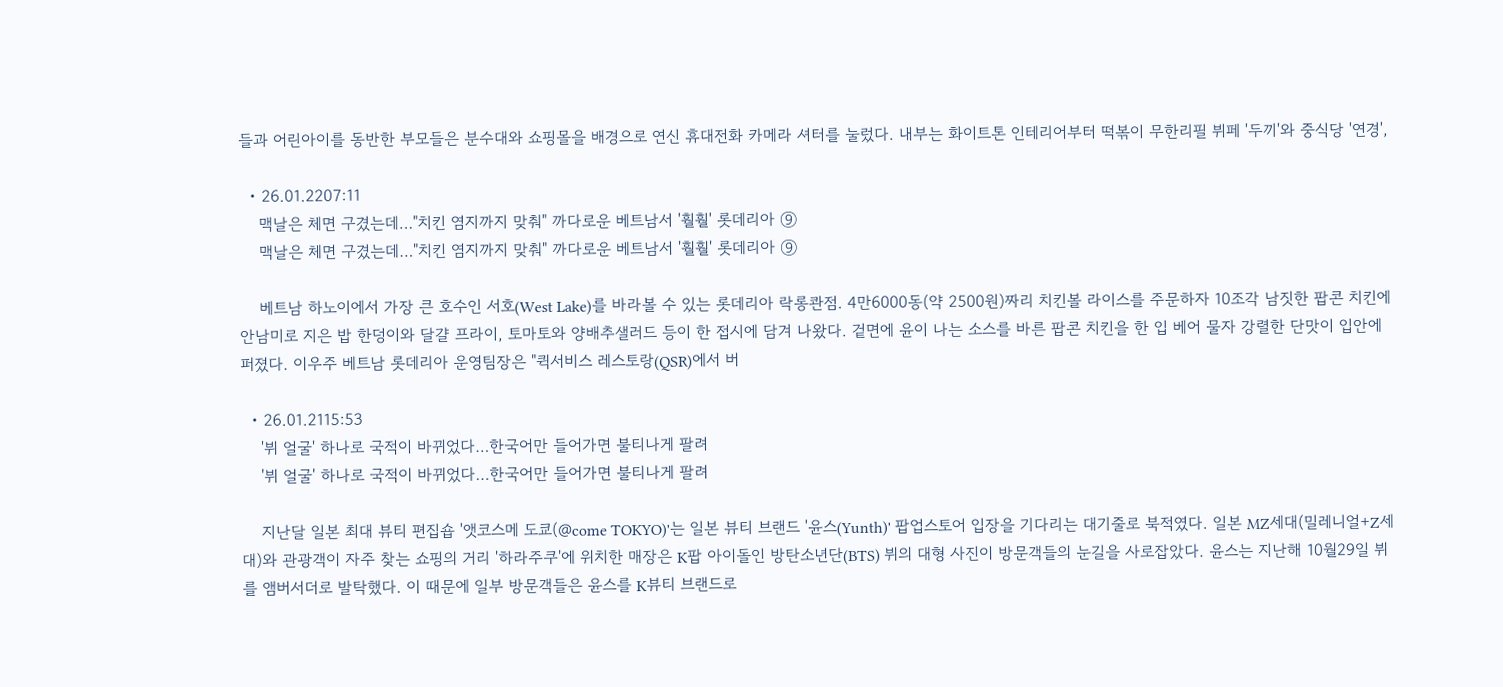들과 어린아이를 동반한 부모들은 분수대와 쇼핑몰을 배경으로 연신 휴대전화 카메라 셔터를 눌렀다. 내부는 화이트톤 인테리어부터 떡볶이 무한리필 뷔페 '두끼'와 중식당 '연경',

  • 26.01.2207:11
    맥날은 체면 구겼는데…"치킨 염지까지 맞춰" 까다로운 베트남서 '훨훨' 롯데리아 ⑨
    맥날은 체면 구겼는데…"치킨 염지까지 맞춰" 까다로운 베트남서 '훨훨' 롯데리아 ⑨

    베트남 하노이에서 가장 큰 호수인 서호(West Lake)를 바라볼 수 있는 롯데리아 락롱콴점. 4만6000동(약 2500원)짜리 치킨볼 라이스를 주문하자 10조각 남짓한 팝콘 치킨에 안남미로 지은 밥 한덩이와 달걀 프라이, 토마토와 양배추샐러드 등이 한 접시에 담겨 나왔다. 겉면에 윤이 나는 소스를 바른 팝콘 치킨을 한 입 베어 물자 강렬한 단맛이 입안에 퍼졌다. 이우주 베트남 롯데리아 운영팀장은 "퀵서비스 레스토랑(QSR)에서 버

  • 26.01.2115:53
    '뷔 얼굴' 하나로 국적이 바뀌었다…한국어만 들어가면 불티나게 팔려
    '뷔 얼굴' 하나로 국적이 바뀌었다…한국어만 들어가면 불티나게 팔려

    지난달 일본 최대 뷰티 편집숍 '앳코스메 도쿄(@come TOKYO)'는 일본 뷰티 브랜드 '윤스(Yunth)' 팝업스토어 입장을 기다리는 대기줄로 북적였다. 일본 MZ세대(밀레니얼+Z세대)와 관광객이 자주 찾는 쇼핑의 거리 '하라주쿠'에 위치한 매장은 K팝 아이돌인 방탄소년단(BTS) 뷔의 대형 사진이 방문객들의 눈길을 사로잡았다. 윤스는 지난해 10월29일 뷔를 앰버서더로 발탁했다. 이 때문에 일부 방문객들은 윤스를 K뷰티 브랜드로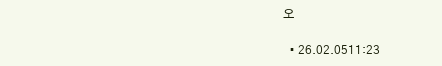오

  • 26.02.0511:23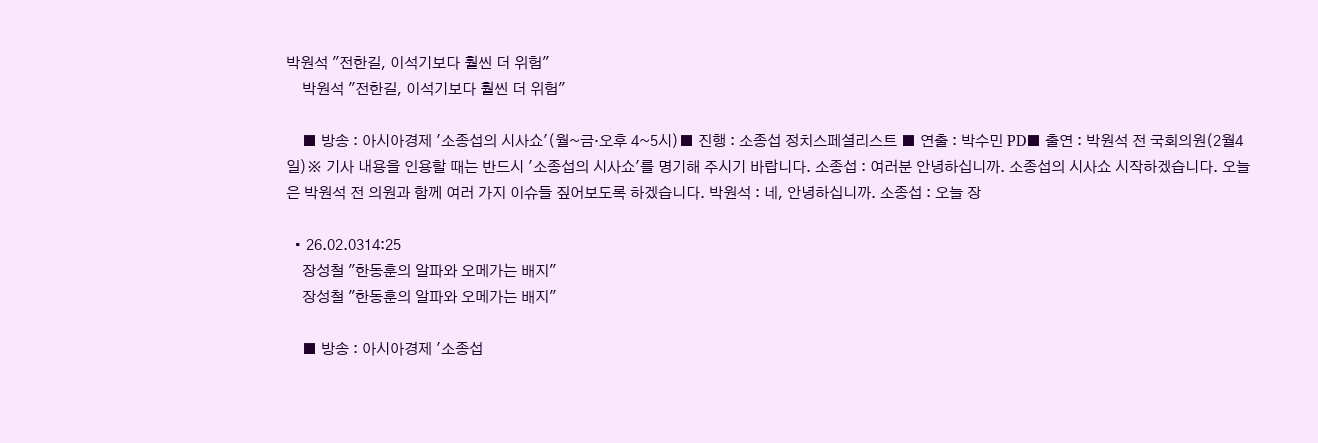박원석 "전한길, 이석기보다 훨씬 더 위험"
    박원석 "전한길, 이석기보다 훨씬 더 위험"

    ■ 방송 : 아시아경제 '소종섭의 시사쇼'(월~금·오후 4~5시)■ 진행 : 소종섭 정치스페셜리스트 ■ 연출 : 박수민 PD■ 출연 : 박원석 전 국회의원(2월4일)※ 기사 내용을 인용할 때는 반드시 '소종섭의 시사쇼'를 명기해 주시기 바랍니다. 소종섭 : 여러분 안녕하십니까. 소종섭의 시사쇼 시작하겠습니다. 오늘은 박원석 전 의원과 함께 여러 가지 이슈들 짚어보도록 하겠습니다. 박원석 : 네, 안녕하십니까. 소종섭 : 오늘 장

  • 26.02.0314:25
    장성철 "한동훈의 알파와 오메가는 배지"
    장성철 "한동훈의 알파와 오메가는 배지"

    ■ 방송 : 아시아경제 '소종섭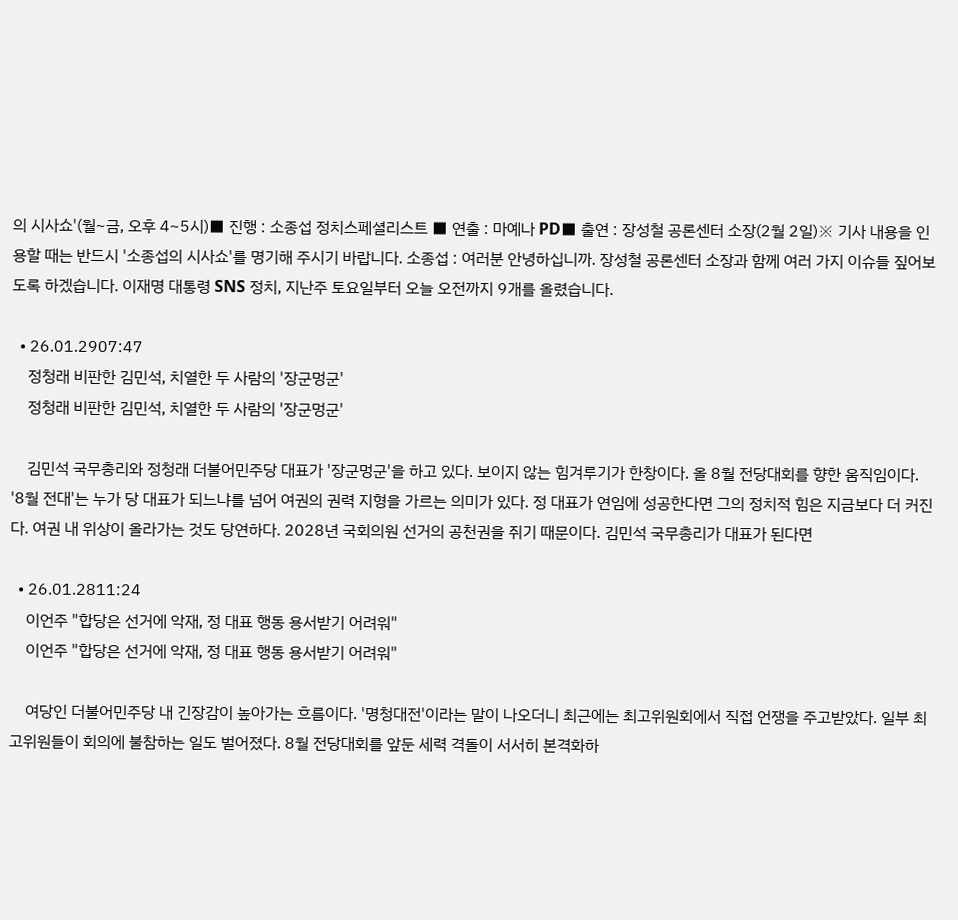의 시사쇼'(월~금, 오후 4~5시)■ 진행 : 소종섭 정치스페셜리스트 ■ 연출 : 마예나 PD■ 출연 : 장성철 공론센터 소장(2월 2일)※ 기사 내용을 인용할 때는 반드시 '소종섭의 시사쇼'를 명기해 주시기 바랍니다. 소종섭 : 여러분 안녕하십니까. 장성철 공론센터 소장과 함께 여러 가지 이슈들 짚어보도록 하겠습니다. 이재명 대통령 SNS 정치, 지난주 토요일부터 오늘 오전까지 9개를 올렸습니다.

  • 26.01.2907:47
    정청래 비판한 김민석, 치열한 두 사람의 '장군멍군'
    정청래 비판한 김민석, 치열한 두 사람의 '장군멍군'

    김민석 국무총리와 정청래 더불어민주당 대표가 '장군멍군'을 하고 있다. 보이지 않는 힘겨루기가 한창이다. 올 8월 전당대회를 향한 움직임이다. '8월 전대'는 누가 당 대표가 되느냐를 넘어 여권의 권력 지형을 가르는 의미가 있다. 정 대표가 연임에 성공한다면 그의 정치적 힘은 지금보다 더 커진다. 여권 내 위상이 올라가는 것도 당연하다. 2028년 국회의원 선거의 공천권을 쥐기 때문이다. 김민석 국무총리가 대표가 된다면

  • 26.01.2811:24
    이언주 "합당은 선거에 악재, 정 대표 행동 용서받기 어려워"
    이언주 "합당은 선거에 악재, 정 대표 행동 용서받기 어려워"

    여당인 더불어민주당 내 긴장감이 높아가는 흐름이다. '명청대전'이라는 말이 나오더니 최근에는 최고위원회에서 직접 언쟁을 주고받았다. 일부 최고위원들이 회의에 불참하는 일도 벌어졌다. 8월 전당대회를 앞둔 세력 격돌이 서서히 본격화하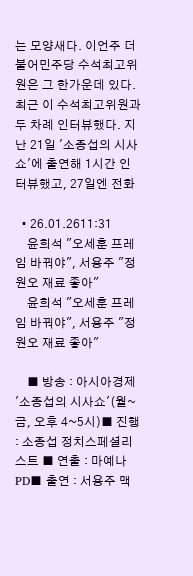는 모양새다. 이언주 더불어민주당 수석최고위원은 그 한가운데 있다. 최근 이 수석최고위원과 두 차례 인터뷰했다. 지난 21일 '소종섭의 시사쇼'에 출연해 1시간 인터뷰했고, 27일엔 전화

  • 26.01.2611:31
    윤희석 "오세훈 프레임 바꿔야", 서용주 "정원오 재료 좋아"
    윤희석 "오세훈 프레임 바꿔야", 서용주 "정원오 재료 좋아"

    ■ 방송 : 아시아경제 '소종섭의 시사쇼'(월~금, 오후 4~5시)■ 진행 : 소종섭 정치스페셜리스트 ■ 연출 : 마예나 PD■ 출연 : 서용주 맥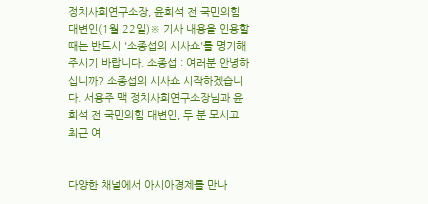정치사회연구소장, 윤희석 전 국민의힘 대변인(1월 22일)※ 기사 내용을 인용할 때는 반드시 '소종섭의 시사쇼'를 명기해 주시기 바랍니다. 소종섭 : 여러분 안녕하십니까? 소종섭의 시사쇼 시작하겠습니다. 서용주 맥 정치사회연구소장님과 윤희석 전 국민의힘 대변인, 두 분 모시고 최근 여


다양한 채널에서 아시아경제를 만나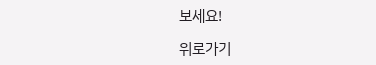보세요!

위로가기